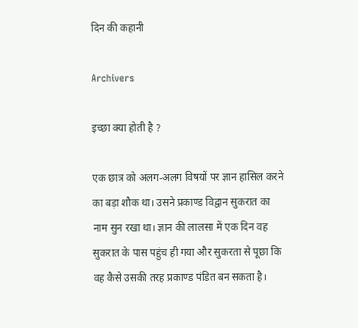दिन की कहानी

Archivers

इच्छा क्या होती है ?

एक छात्र को अलग-अलग विषयों पर ज्ञान हासिल करने का बड़ा शौक था। उसने प्रकाण्ड विद्वान सुकरात का नाम सुन रखा था। ज्ञान की लालसा में एक दिन वह सुकरात के पास पहुंच ही गया और सुकरता से पूछा कि वह कैसे उसकी तरह प्रकाण्ड पंडित बन सकता है।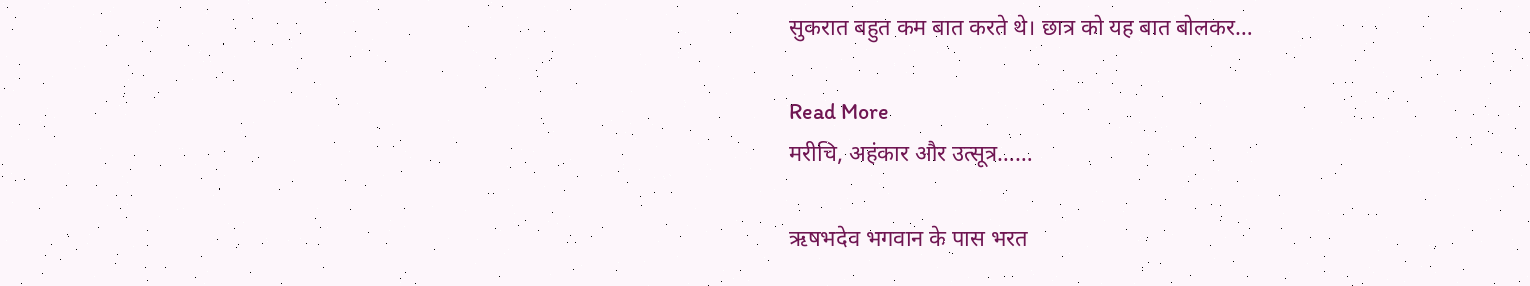सुकरात बहुत कम बात करते थे। छात्र को यह बात बोलकर…

Read More
मरीचि, अहंकार और उत्सूत्र……

ऋषभदेव भगवान के पास भरत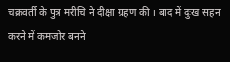चक्रवर्ती के पुत्र मरीचि ने दीक्षा ग्रहण की । बाद में दुःख सहन करने में कमजोर बनने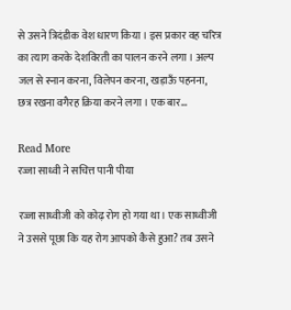से उसने त्रिदंडीक वेश धारण किया । इस प्रकार वह चरित्र का त्याग करके देशविरती का पालन करने लगा । अल्प जल से स्नान करना, विलेपन करना, खड़ाऊँ पहनना, छत्र रखना वगैरह क्रिया करने लगा । एक बार…

Read More
रज्जा साध्वी ने सचित्त पानी पीया

रज्जा साध्वीजी को कोढ़ रोग हो गया था। एक साध्वीजी ने उससे पूछा कि यह रोग आपको कैसे हुआ? तब उसने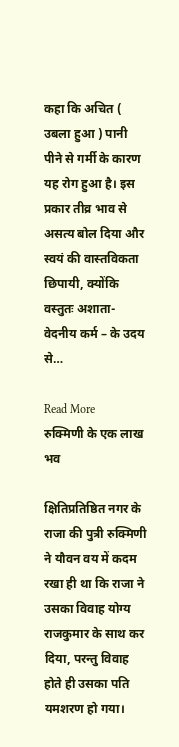कहा कि अचित ( उबला हुआ ) पानी पीने से गर्मी के कारण यह रोग हुआ है। इस प्रकार तीव्र भाव से असत्य बोल दिया और स्वयं की वास्तविकता छिपायी, क्योंकि वस्तुतः अशाता- वेदनीय कर्म – के उदय से…

Read More
रुक्मिणी के एक लाख भव

क्षितिप्रतिष्ठित नगर के राजा की पुत्री रुक्मिणी ने यौवन वय में कदम रखा ही था कि राजा ने उसका विवाह योग्य राजकुमार के साथ कर दिया, परन्तु विवाह होते ही उसका पति यमशरण हो गया।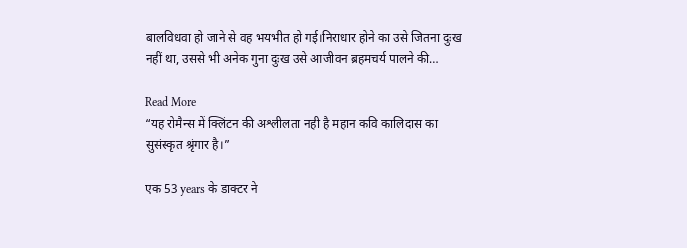बालविधवा हो जाने से वह भयभीत हो गई।निराधार होने का उसे जितना दुःख नहीं था, उससे भी अनेक गुना दुःख उसे आजीवन ब्रहमचर्य पालने की…

Read More
“यह रोमैन्स में क्लिंटन की अश्लीलता नही है महान कवि कालिदास का सुसंस्कृत श्रृंगार है।”

एक 53 years के डाक्टर ने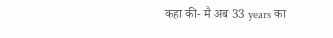कहा की- मै अब 33 years का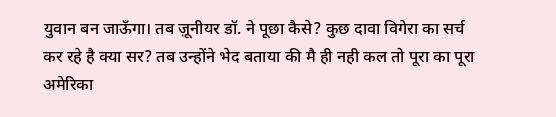युवान बन जाऊँगा। तब ज़ूनीयर डॉ. ने पूछा कैसे? कुछ दावा विगेरा का सर्च कर रहे है क्या सर? तब उन्होंने भेद बताया की मै ही नही कल तो पूरा का पूरा अमेरिका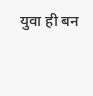युवा ही बन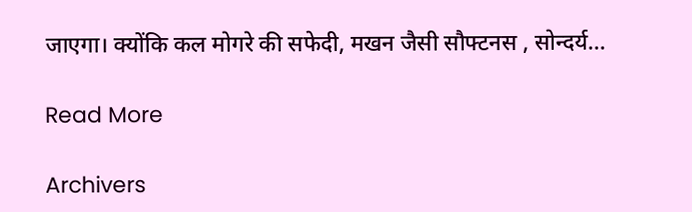जाएगा। क्योंकि कल मोगरे की सफेदी, मखन जैसी सौफ्टनस , सोन्दर्य…

Read More

Archivers